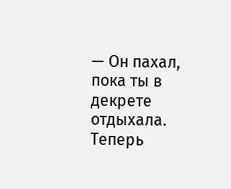— Он пахал, пока ты в декрете отдыхала. Теперь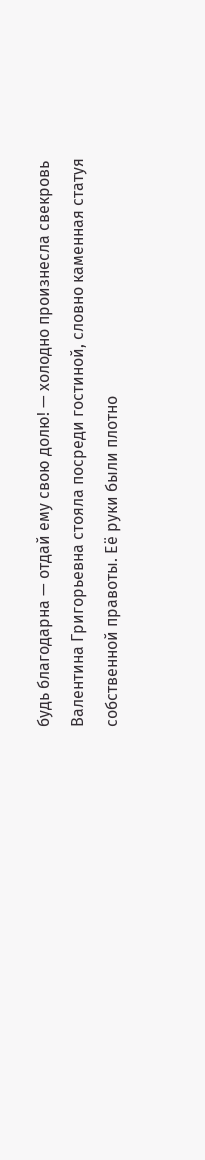будь благодарна — отдай ему свою долю! — холодно произнесла свекровь
Валентина Григорьевна стояла посреди гостиной, словно каменная статуя собственной правоты. Её руки были плотно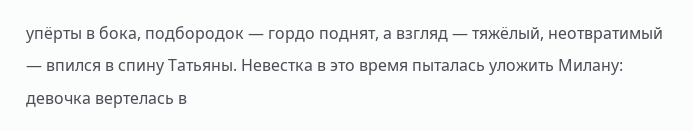упёрты в бока, подбородок — гордо поднят, а взгляд — тяжёлый, неотвратимый — впился в спину Татьяны. Невестка в это время пыталась уложить Милану: девочка вертелась в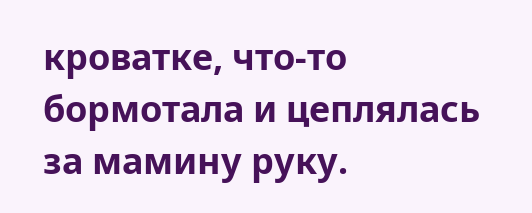кроватке, что-то бормотала и цеплялась за мамину руку.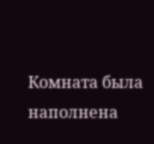Комната была наполнена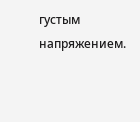густым напряжением.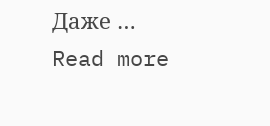Даже … Read more